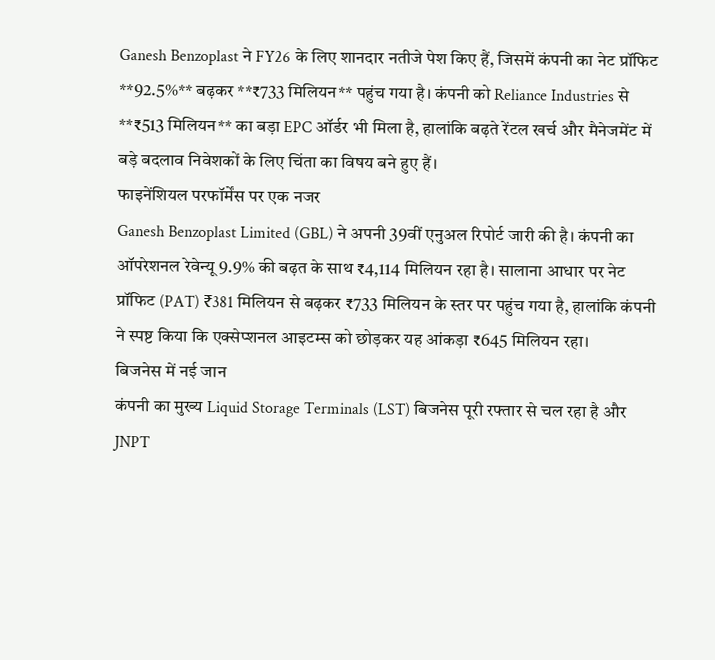Ganesh Benzoplast ने FY26 के लिए शानदार नतीजे पेश किए हैं, जिसमें कंपनी का नेट प्रॉफिट **92.5%** बढ़कर **₹733 मिलियन** पहुंच गया है। कंपनी को Reliance Industries से **₹513 मिलियन** का बड़ा EPC ऑर्डर भी मिला है, हालांकि बढ़ते रेंटल खर्च और मैनेजमेंट में बड़े बदलाव निवेशकों के लिए चिंता का विषय बने हुए हैं।
फाइनेंशियल परफॉर्मेंस पर एक नजर
Ganesh Benzoplast Limited (GBL) ने अपनी 39वीं एनुअल रिपोर्ट जारी की है। कंपनी का ऑपरेशनल रेवेन्यू 9.9% की बढ़त के साथ ₹4,114 मिलियन रहा है। सालाना आधार पर नेट प्रॉफिट (PAT) ₹381 मिलियन से बढ़कर ₹733 मिलियन के स्तर पर पहुंच गया है, हालांकि कंपनी ने स्पष्ट किया कि एक्सेप्शनल आइटम्स को छोड़कर यह आंकड़ा ₹645 मिलियन रहा।
बिजनेस में नई जान
कंपनी का मुख्य Liquid Storage Terminals (LST) बिजनेस पूरी रफ्तार से चल रहा है और JNPT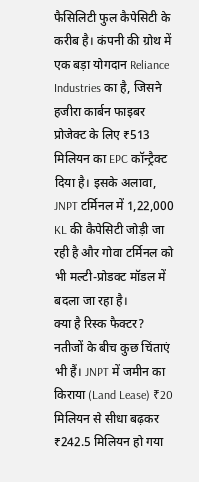फैसिलिटी फुल कैपेसिटी के करीब है। कंपनी की ग्रोथ में एक बड़ा योगदान Reliance Industries का है, जिसने हजीरा कार्बन फाइबर प्रोजेक्ट के लिए ₹513 मिलियन का EPC कॉन्ट्रैक्ट दिया है। इसके अलावा, JNPT टर्मिनल में 1,22,000 KL की कैपेसिटी जोड़ी जा रही है और गोवा टर्मिनल को भी मल्टी-प्रोडक्ट मॉडल में बदला जा रहा है।
क्या है रिस्क फैक्टर?
नतीजों के बीच कुछ चिंताएं भी हैं। JNPT में जमीन का किराया (Land Lease) ₹20 मिलियन से सीधा बढ़कर ₹242.5 मिलियन हो गया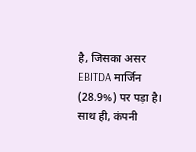है, जिसका असर EBITDA मार्जिन (28.9%) पर पड़ा है। साथ ही, कंपनी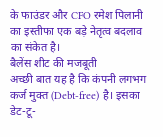के फाउंडर और CFO रमेश पिलानी का इस्तीफा एक बड़े नेतृत्व बदलाव का संकेत है।
बैलेंस शीट की मजबूती
अच्छी बात यह है कि कंपनी लगभग कर्ज मुक्त (Debt-free) है। इसका डेट-टू-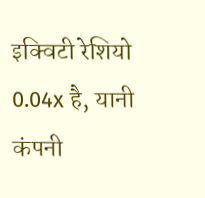इक्विटी रेशियो 0.04x है, यानी कंपनी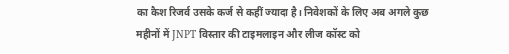का कैश रिजर्व उसके कर्ज से कहीं ज्यादा है। निवेशकों के लिए अब अगले कुछ महीनों में JNPT विस्तार की टाइमलाइन और लीज कॉस्ट को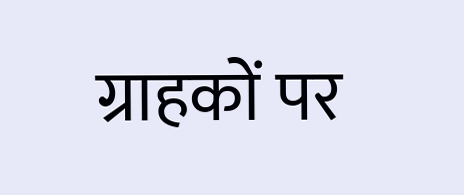ग्राहकों पर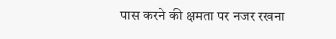पास करने की क्षमता पर नजर रखना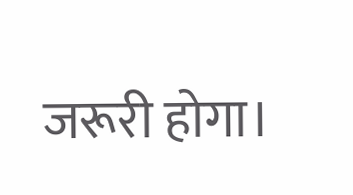जरूरी होगा।